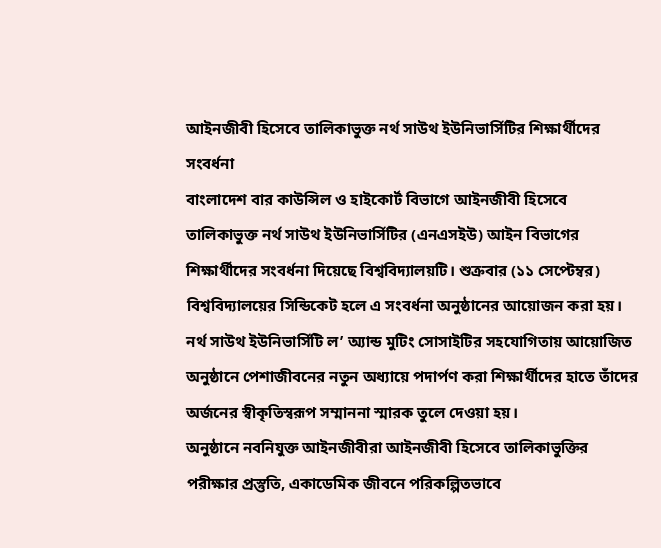আইনজীবী হিসেবে তালিকাভুক্ত নর্থ সাউথ ইউনিভার্সিটির শিক্ষার্থীদের সংবর্ধনা
বাংলাদেশ বার কাউন্সিল ও হাইকোর্ট বিভাগে আইনজীবী হিসেবে তালিকাভুক্ত নর্থ সাউথ ইউনিভার্সিটির (এনএসইউ) আইন বিভাগের শিক্ষার্থীদের সংবর্ধনা দিয়েছে বিশ্ববিদ্যালয়টি। শুক্রবার (১১ সেপ্টেম্বর) বিশ্ববিদ্যালয়ের সিন্ডিকেট হলে এ সংবর্ধনা অনুষ্ঠানের আয়োজন করা হয়।
নর্থ সাউথ ইউনিভার্সিটি ল’ অ্যান্ড মুটিং সোসাইটির সহযোগিতায় আয়োজিত অনুষ্ঠানে পেশাজীবনের নতুন অধ্যায়ে পদার্পণ করা শিক্ষার্থীদের হাতে তাঁদের অর্জনের স্বীকৃতিস্বরূপ সম্মাননা স্মারক তুলে দেওয়া হয়।
অনুষ্ঠানে নবনিযুক্ত আইনজীবীরা আইনজীবী হিসেবে তালিকাভুক্তির পরীক্ষার প্রস্তুতি, একাডেমিক জীবনে পরিকল্পিতভাবে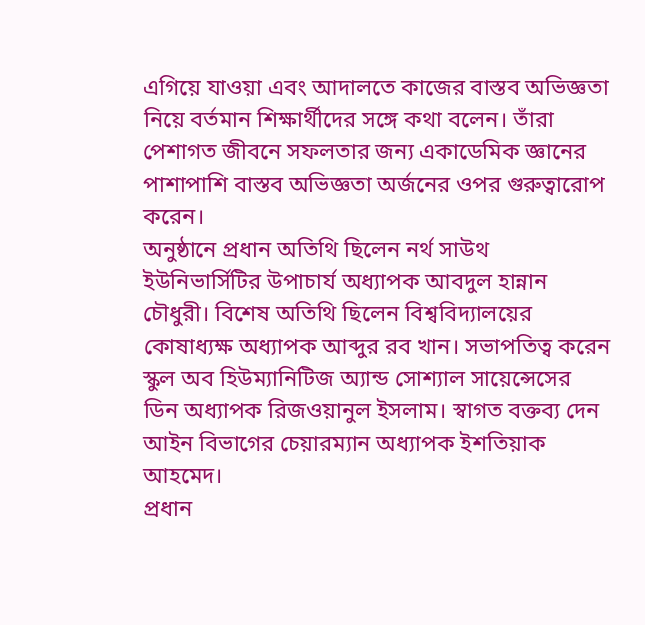এগিয়ে যাওয়া এবং আদালতে কাজের বাস্তব অভিজ্ঞতা নিয়ে বর্তমান শিক্ষার্থীদের সঙ্গে কথা বলেন। তাঁরা পেশাগত জীবনে সফলতার জন্য একাডেমিক জ্ঞানের পাশাপাশি বাস্তব অভিজ্ঞতা অর্জনের ওপর গুরুত্বারোপ করেন।
অনুষ্ঠানে প্রধান অতিথি ছিলেন নর্থ সাউথ ইউনিভার্সিটির উপাচার্য অধ্যাপক আবদুল হান্নান চৌধুরী। বিশেষ অতিথি ছিলেন বিশ্ববিদ্যালয়ের কোষাধ্যক্ষ অধ্যাপক আব্দুর রব খান। সভাপতিত্ব করেন স্কুল অব হিউম্যানিটিজ অ্যান্ড সোশ্যাল সায়েন্সেসের ডিন অধ্যাপক রিজওয়ানুল ইসলাম। স্বাগত বক্তব্য দেন আইন বিভাগের চেয়ারম্যান অধ্যাপক ইশতিয়াক আহমেদ।
প্রধান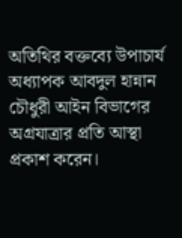অতিথির বক্তব্যে উপাচার্য অধ্যাপক আবদুল হান্নান চৌধুরী আইন বিভাগের অগ্রযাত্রার প্রতি আস্থা প্রকাশ করেন।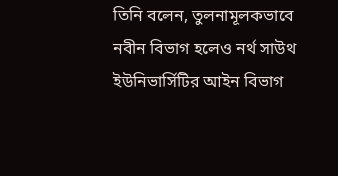তিনি বলেন, তুলনামূলকভাবে নবীন বিভাগ হলেও নর্থ সাউথ ইউনিভার্সিটির আইন বিভাগ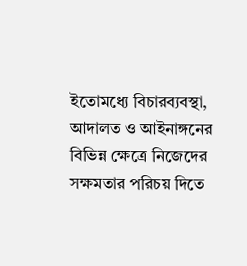ইতোমধ্যে বিচারব্যবস্থা, আদালত ও আইনাঙ্গনের বিভিন্ন ক্ষেত্রে নিজেদের সক্ষমতার পরিচয় দিতে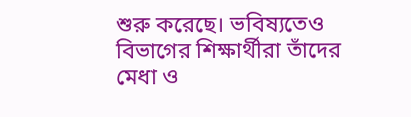শুরু করেছে। ভবিষ্যতেও বিভাগের শিক্ষার্থীরা তাঁদের মেধা ও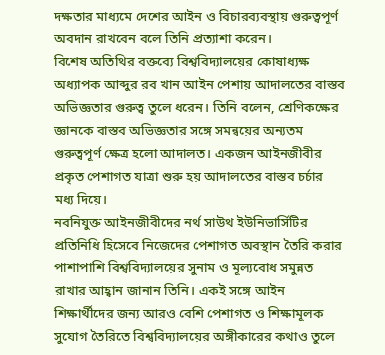দক্ষতার মাধ্যমে দেশের আইন ও বিচারব্যবস্থায় গুরুত্বপূর্ণ অবদান রাখবেন বলে তিনি প্রত্যাশা করেন।
বিশেষ অতিথির বক্তব্যে বিশ্ববিদ্যালয়ের কোষাধ্যক্ষ অধ্যাপক আব্দুর রব খান আইন পেশায় আদালতের বাস্তব অভিজ্ঞতার গুরুত্ব তুলে ধরেন। তিনি বলেন, শ্রেণিকক্ষের জ্ঞানকে বাস্তব অভিজ্ঞতার সঙ্গে সমন্বয়ের অন্যতম গুরুত্বপূর্ণ ক্ষেত্র হলো আদালত। একজন আইনজীবীর প্রকৃত পেশাগত যাত্রা শুরু হয় আদালতের বাস্তব চর্চার মধ্য দিয়ে।
নবনিযুক্ত আইনজীবীদের নর্থ সাউথ ইউনিভার্সিটির প্রতিনিধি হিসেবে নিজেদের পেশাগত অবস্থান তৈরি করার পাশাপাশি বিশ্ববিদ্যালয়ের সুনাম ও মূল্যবোধ সমুন্নত রাখার আহ্বান জানান তিনি। একই সঙ্গে আইন শিক্ষার্থীদের জন্য আরও বেশি পেশাগত ও শিক্ষামূলক সুযোগ তৈরিতে বিশ্ববিদ্যালয়ের অঙ্গীকারের কথাও তুলে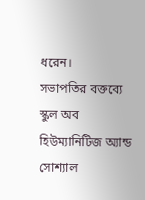ধরেন।
সভাপতির বক্তব্যে স্কুল অব হিউম্যানিটিজ অ্যান্ড সোশ্যাল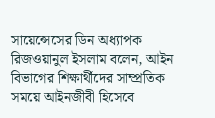সায়েন্সেসের ডিন অধ্যাপক রিজওয়ানুল ইসলাম বলেন, আইন বিভাগের শিক্ষার্থীদের সাম্প্রতিক সময়ে আইনজীবী হিসেবে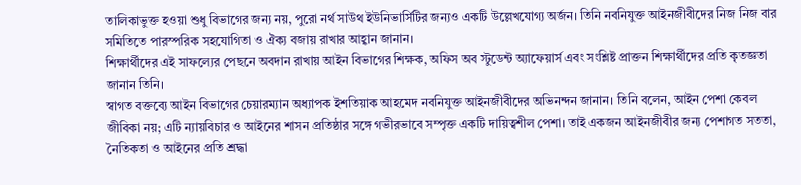তালিকাভুক্ত হওয়া শুধু বিভাগের জন্য নয়, পুরো নর্থ সাউথ ইউনিভার্সিটির জন্যও একটি উল্লেখযোগ্য অর্জন। তিনি নবনিযুক্ত আইনজীবীদের নিজ নিজ বার সমিতিতে পারস্পরিক সহযোগিতা ও ঐক্য বজায় রাখার আহ্বান জানান।
শিক্ষার্থীদের এই সাফল্যের পেছনে অবদান রাখায় আইন বিভাগের শিক্ষক, অফিস অব স্টুডেন্ট অ্যাফেয়ার্স এবং সংশ্লিষ্ট প্রাক্তন শিক্ষার্থীদের প্রতি কৃতজ্ঞতা জানান তিনি।
স্বাগত বক্তব্যে আইন বিভাগের চেয়ারম্যান অধ্যাপক ইশতিয়াক আহমেদ নবনিযুক্ত আইনজীবীদের অভিনন্দন জানান। তিনি বলেন, আইন পেশা কেবল জীবিকা নয়; এটি ন্যায়বিচার ও আইনের শাসন প্রতিষ্ঠার সঙ্গে গভীরভাবে সম্পৃক্ত একটি দায়িত্বশীল পেশা। তাই একজন আইনজীবীর জন্য পেশাগত সততা, নৈতিকতা ও আইনের প্রতি শ্রদ্ধা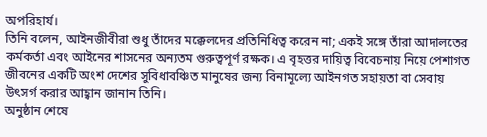অপরিহার্য।
তিনি বলেন, আইনজীবীরা শুধু তাঁদের মক্কেলদের প্রতিনিধিত্ব করেন না; একই সঙ্গে তাঁরা আদালতের কর্মকর্তা এবং আইনের শাসনের অন্যতম গুরুত্বপূর্ণ রক্ষক। এ বৃহত্তর দায়িত্ব বিবেচনায় নিয়ে পেশাগত জীবনের একটি অংশ দেশের সুবিধাবঞ্চিত মানুষের জন্য বিনামূল্যে আইনগত সহায়তা বা সেবায় উৎসর্গ করার আহ্বান জানান তিনি।
অনুষ্ঠান শেষে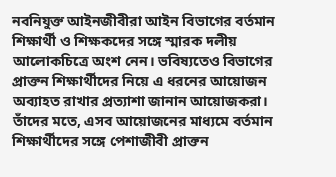নবনিযুক্ত আইনজীবীরা আইন বিভাগের বর্তমান শিক্ষার্থী ও শিক্ষকদের সঙ্গে স্মারক দলীয় আলোকচিত্রে অংশ নেন। ভবিষ্যতেও বিভাগের প্রাক্তন শিক্ষার্থীদের নিয়ে এ ধরনের আয়োজন অব্যাহত রাখার প্রত্যাশা জানান আয়োজকরা। তাঁদের মতে, এসব আয়োজনের মাধ্যমে বর্তমান শিক্ষার্থীদের সঙ্গে পেশাজীবী প্রাক্তন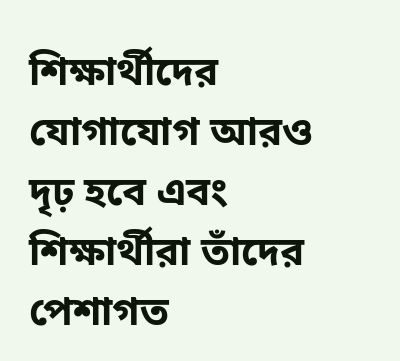শিক্ষার্থীদের যোগাযোগ আরও দৃঢ় হবে এবং শিক্ষার্থীরা তাঁদের পেশাগত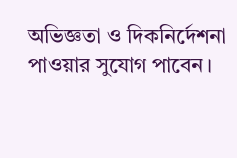অভিজ্ঞতা ও দিকনির্দেশনা পাওয়ার সুযোগ পাবেন।